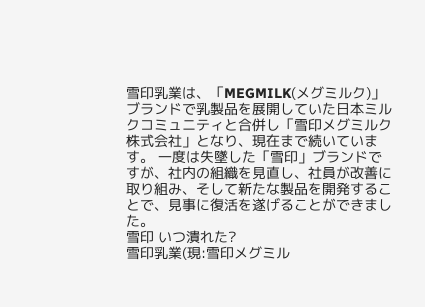雪印乳業は、「MEGMILK(メグミルク)」ブランドで乳製品を展開していた日本ミルクコミュニティと合併し「雪印メグミルク株式会社」となり、現在まで続いています。 一度は失墜した「雪印」ブランドですが、社内の組織を見直し、社員が改善に取り組み、そして新たな製品を開発することで、見事に復活を遂げることができました。
雪印 いつ潰れた?
雪印乳業(現:雪印メグミル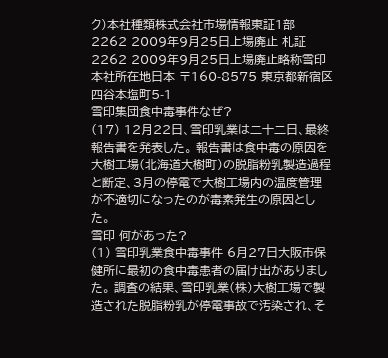ク)本社種類株式会社市場情報東証1部 2262 2009年9月25日上場廃止 札証 2262 2009年9月25日上場廃止略称雪印本社所在地日本 〒160-8575 東京都新宿区四谷本塩町5-1
雪印集団食中毒事件なぜ?
(17) 12月22日、雪印乳業は二十二日、最終報告書を発表した。 報告書は食中毒の原因を大樹工場(北海道大樹町)の脱脂粉乳製造過程と断定、3月の停電で大樹工場内の温度管理が不適切になったのが毒素発生の原因とした。
雪印 何があった?
(1) 雪印乳業食中毒事件 6月27日大阪市保健所に最初の食中毒患者の届け出がありました。 調査の結果、雪印乳業(株)大樹工場で製造された脱脂粉乳が停電事故で汚染され、そ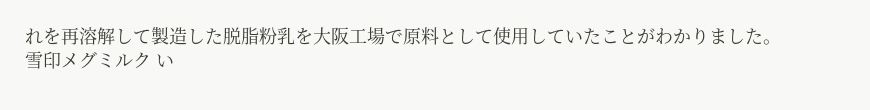れを再溶解して製造した脱脂粉乳を大阪工場で原料として使用していたことがわかりました。
雪印メグミルク い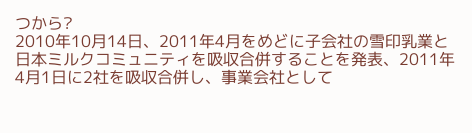つから?
2010年10月14日、2011年4月をめどに子会社の雪印乳業と日本ミルクコミュニティを吸収合併することを発表、2011年4月1日に2社を吸収合併し、事業会社として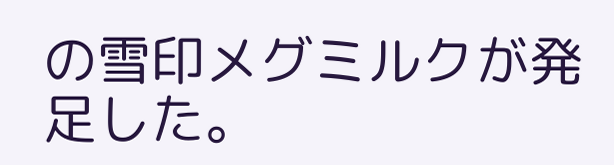の雪印メグミルクが発足した。